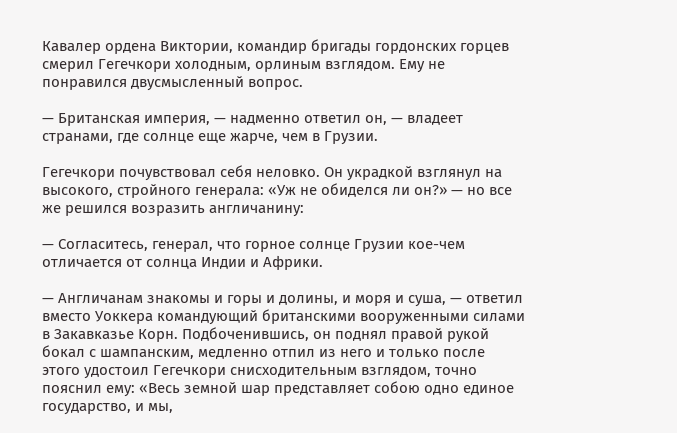Кавалер ордена Виктории, командир бригады гордонских горцев смерил Гегечкори холодным, орлиным взглядом. Ему не понравился двусмысленный вопрос.

— Британская империя, — надменно ответил он, — владеет странами, где солнце еще жарче, чем в Грузии.

Гегечкори почувствовал себя неловко. Он украдкой взглянул на высокого, стройного генерала: «Уж не обиделся ли он?» — но все же решился возразить англичанину:

— Согласитесь, генерал, что горное солнце Грузии кое-чем отличается от солнца Индии и Африки.

— Англичанам знакомы и горы и долины, и моря и суша, — ответил вместо Уоккера командующий британскими вооруженными силами в Закавказье Корн. Подбоченившись, он поднял правой рукой бокал с шампанским, медленно отпил из него и только после этого удостоил Гегечкори снисходительным взглядом, точно пояснил ему: «Весь земной шар представляет собою одно единое государство, и мы,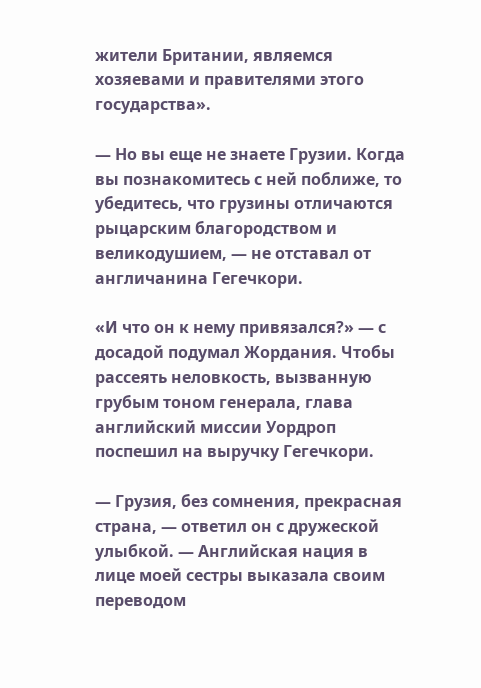жители Британии, являемся хозяевами и правителями этого государства».

— Но вы еще не знаете Грузии. Когда вы познакомитесь с ней поближе, то убедитесь, что грузины отличаются рыцарским благородством и великодушием, — не отставал от англичанина Гегечкори.

«И что он к нему привязался?» — с досадой подумал Жордания. Чтобы рассеять неловкость, вызванную грубым тоном генерала, глава английский миссии Уордроп поспешил на выручку Гегечкори.

— Грузия, без сомнения, прекрасная страна, — ответил он с дружеской улыбкой. — Английская нация в лице моей сестры выказала своим переводом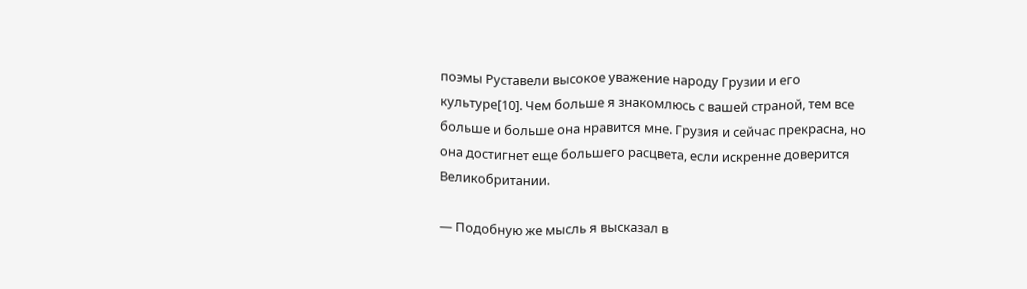поэмы Руставели высокое уважение народу Грузии и его культуре[10]. Чем больше я знакомлюсь с вашей страной, тем все больше и больше она нравится мне. Грузия и сейчас прекрасна, но она достигнет еще большего расцвета, если искренне доверится Великобритании.

— Подобную же мысль я высказал в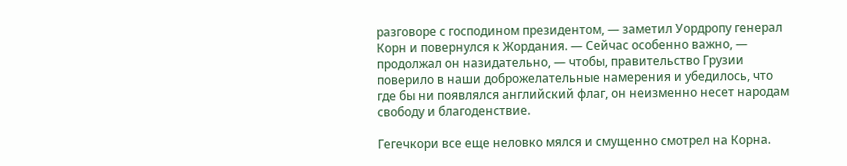разговоре с господином президентом, — заметил Уордропу генерал Корн и повернулся к Жордания. — Сейчас особенно важно, — продолжал он назидательно, — чтобы, правительство Грузии поверило в наши доброжелательные намерения и убедилось, что где бы ни появлялся английский флаг, он неизменно несет народам свободу и благоденствие.

Гегечкори все еще неловко мялся и смущенно смотрел на Корна.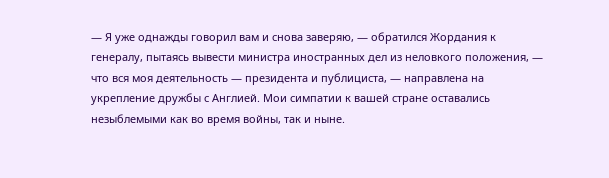— Я уже однажды говорил вам и снова заверяю, — обратился Жордания к генералу, пытаясь вывести министра иностранных дел из неловкого положения, — что вся моя деятельность — президента и публициста, — направлена на укрепление дружбы с Англией. Мои симпатии к вашей стране оставались незыблемыми как во время войны, так и ныне.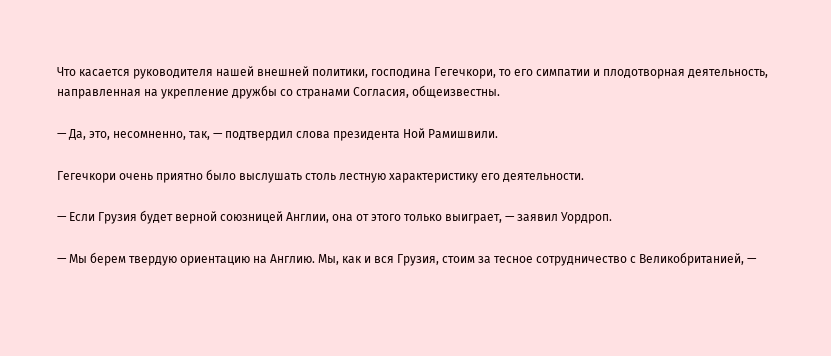Что касается руководителя нашей внешней политики, господина Гегечкори, то его симпатии и плодотворная деятельность, направленная на укрепление дружбы со странами Согласия, общеизвестны.

— Да, это, несомненно, так, — подтвердил слова президента Ной Рамишвили.

Гегечкори очень приятно было выслушать столь лестную характеристику его деятельности.

— Если Грузия будет верной союзницей Англии, она от этого только выиграет, — заявил Уордроп.

— Мы берем твердую ориентацию на Англию. Мы, как и вся Грузия, стоим за тесное сотрудничество с Великобританией, —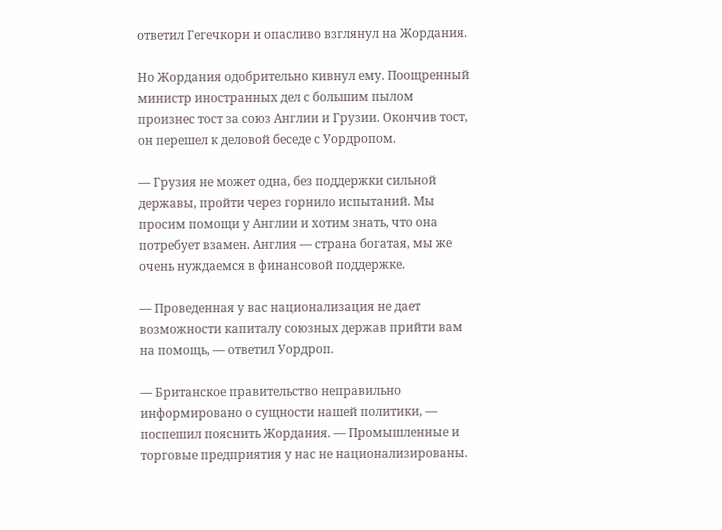ответил Гегечкори и опасливо взглянул на Жордания.

Но Жордания одобрительно кивнул ему. Поощренный министр иностранных дел с большим пылом произнес тост за союз Англии и Грузии. Окончив тост, он перешел к деловой беседе с Уордропом.

— Грузия не может одна, без поддержки сильной державы, пройти через горнило испытаний. Мы просим помощи у Англии и хотим знать, что она потребует взамен. Англия — страна богатая, мы же очень нуждаемся в финансовой поддержке.

— Проведенная у вас национализация не дает возможности капиталу союзных держав прийти вам на помощь, — ответил Уордроп.

— Британское правительство неправильно информировано о сущности нашей политики, — поспешил пояснить Жордания. — Промышленные и торговые предприятия у нас не национализированы.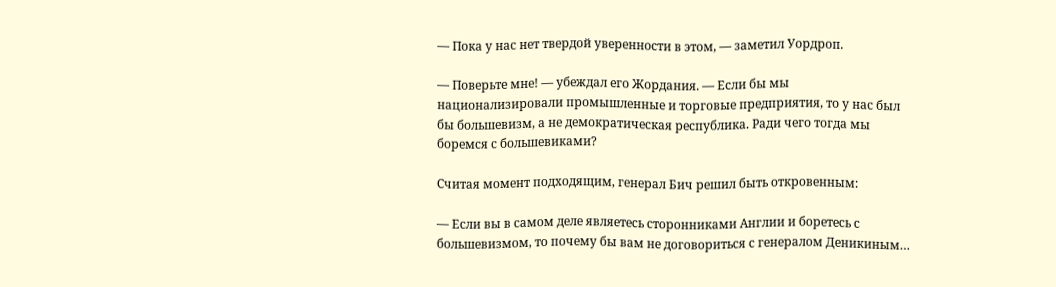— Пока у нас нет твердой уверенности в этом, — заметил Уордроп.

— Поверьте мне! — убеждал его Жордания. — Если бы мы национализировали промышленные и торговые предприятия, то у нас был бы большевизм, а не демократическая республика. Ради чего тогда мы боремся с большевиками?

Считая момент подходящим, генерал Бич решил быть откровенным:

— Если вы в самом деле являетесь сторонниками Англии и боретесь с большевизмом, то почему бы вам не договориться с генералом Деникиным…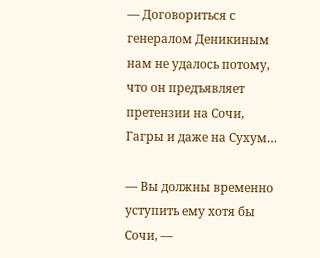— Договориться с генералом Деникиным нам не удалось потому, что он предъявляет претензии на Сочи, Гагры и даже на Сухум…

— Вы должны временно уступить ему хотя бы Сочи, —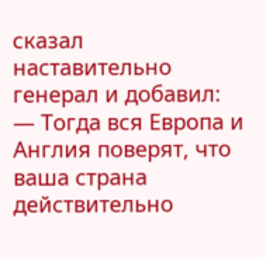сказал наставительно генерал и добавил: — Тогда вся Европа и Англия поверят, что ваша страна действительно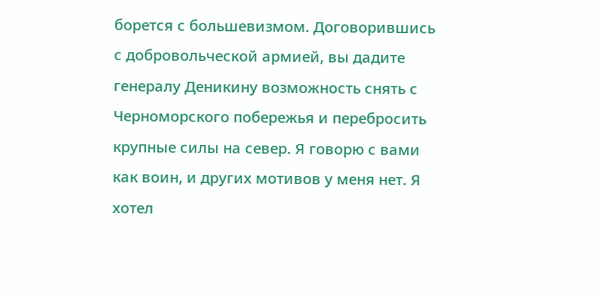борется с большевизмом. Договорившись с добровольческой армией, вы дадите генералу Деникину возможность снять с Черноморского побережья и перебросить крупные силы на север. Я говорю с вами как воин, и других мотивов у меня нет. Я хотел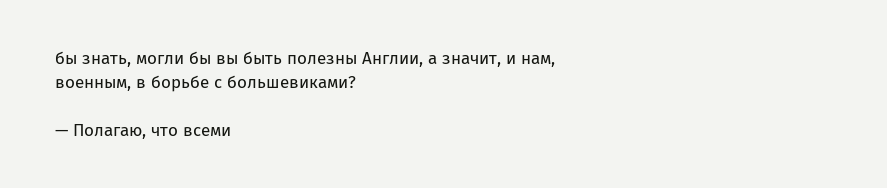бы знать, могли бы вы быть полезны Англии, а значит, и нам, военным, в борьбе с большевиками?

— Полагаю, что всеми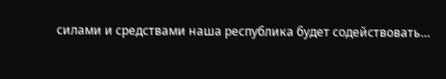силами и средствами наша республика будет содействовать…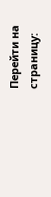Перейти на страницу: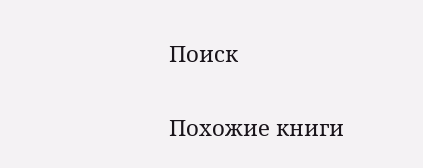Поиск

Похожие книги